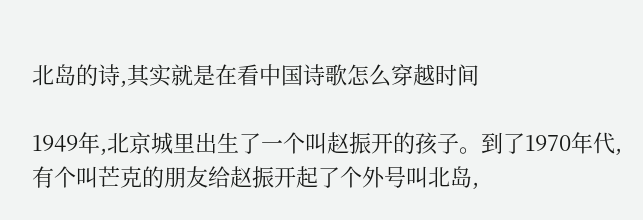北岛的诗,其实就是在看中国诗歌怎么穿越时间

1949年,北京城里出生了一个叫赵振开的孩子。到了1970年代,有个叫芒克的朋友给赵振开起了个外号叫北岛,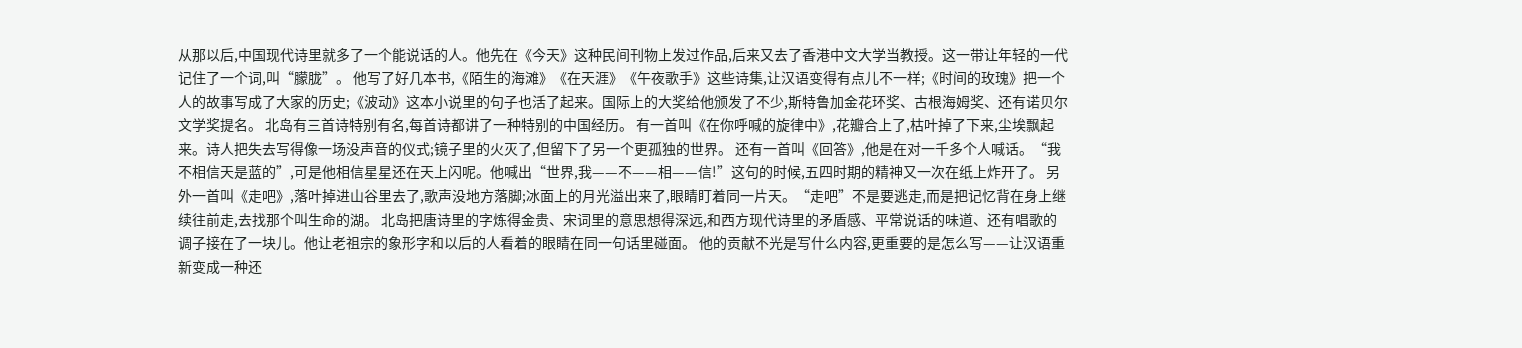从那以后,中国现代诗里就多了一个能说话的人。他先在《今天》这种民间刊物上发过作品,后来又去了香港中文大学当教授。这一带让年轻的一代记住了一个词,叫“朦胧”。 他写了好几本书,《陌生的海滩》《在天涯》《午夜歌手》这些诗集,让汉语变得有点儿不一样;《时间的玫瑰》把一个人的故事写成了大家的历史;《波动》这本小说里的句子也活了起来。国际上的大奖给他颁发了不少,斯特鲁加金花环奖、古根海姆奖、还有诺贝尔文学奖提名。 北岛有三首诗特别有名,每首诗都讲了一种特别的中国经历。 有一首叫《在你呼喊的旋律中》,花瓣合上了,枯叶掉了下来,尘埃飘起来。诗人把失去写得像一场没声音的仪式;镜子里的火灭了,但留下了另一个更孤独的世界。 还有一首叫《回答》,他是在对一千多个人喊话。“我不相信天是蓝的”,可是他相信星星还在天上闪呢。他喊出“世界,我——不——相——信!”这句的时候,五四时期的精神又一次在纸上炸开了。 另外一首叫《走吧》,落叶掉进山谷里去了,歌声没地方落脚;冰面上的月光溢出来了,眼睛盯着同一片天。“走吧”不是要逃走,而是把记忆背在身上继续往前走,去找那个叫生命的湖。 北岛把唐诗里的字炼得金贵、宋词里的意思想得深远,和西方现代诗里的矛盾感、平常说话的味道、还有唱歌的调子接在了一块儿。他让老祖宗的象形字和以后的人看着的眼睛在同一句话里碰面。 他的贡献不光是写什么内容,更重要的是怎么写——让汉语重新变成一种还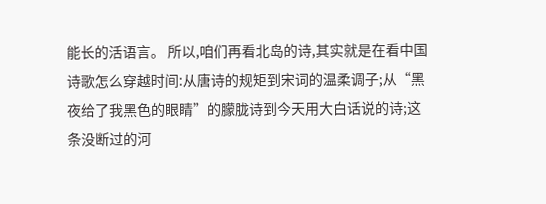能长的活语言。 所以,咱们再看北岛的诗,其实就是在看中国诗歌怎么穿越时间:从唐诗的规矩到宋词的温柔调子;从“黑夜给了我黑色的眼睛”的朦胧诗到今天用大白话说的诗;这条没断过的河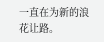一直在为新的浪花让路。